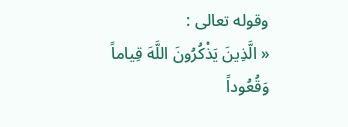وقوله تعالى :
« الَّذِينَ يَذْكُرُونَ اللَّهَ قِياماً وَقُعُوداً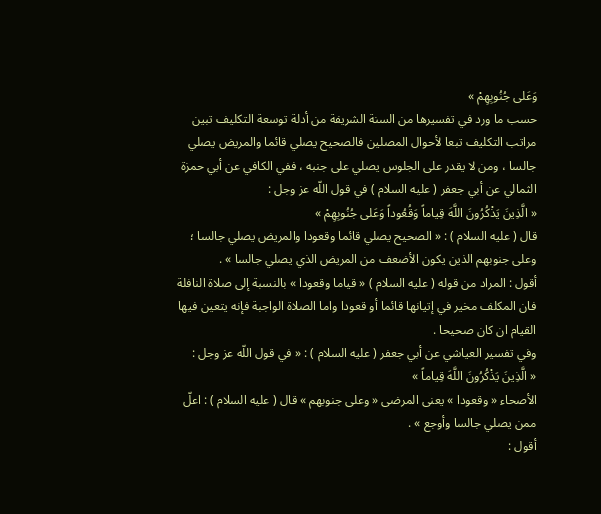وَعَلى جُنُوبِهِمْ »
حسب ما ورد في تفسيرها من السنة الشريفة من أدلة توسعة التكليف تبين مراتب التكليف تبعا لأحوال المصلين فالصحيح يصلي قائما والمريض يصلي جالسا ، ومن لا يقدر على الجلوس يصلي على جنبه ، ففي الكافي عن أبي حمزة الثمالي عن أبي جعفر ( عليه السلام ) في قول اللّه عز وجل :
« الَّذِينَ يَذْكُرُونَ اللَّهَ قِياماً وَقُعُوداً وَعَلى جُنُوبِهِمْ »
قال ( عليه السلام ) : « الصحيح يصلي قائما وقعودا والمريض يصلي جالسا ؛ وعلى جنوبهم الذين يكون الأضعف من المريض الذي يصلي جالسا » .
أقول : المراد من قوله ( عليه السلام ) « قياما وقعودا » بالنسبة إلى صلاة النافلة فان المكلف مخير في إتيانها قائما أو قعودا واما الصلاة الواجبة فإنه يتعين فيها القيام ان كان صحيحا .
وفي تفسير العياشي عن أبي جعفر ( عليه السلام ) : « في قول اللّه عز وجل :
« الَّذِينَ يَذْكُرُونَ اللَّهَ قِياماً »
الأصحاء « وقعودا » يعنى المرضى « وعلى جنوبهم » قال ( عليه السلام ) : اعلّ ممن يصلي جالسا وأوجع » .
أقول :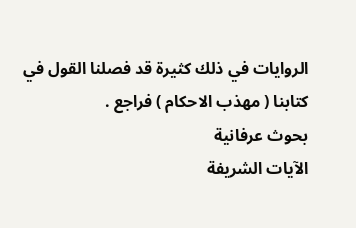الروايات في ذلك كثيرة قد فصلنا القول في كتابنا ( مهذب الاحكام ) فراجع .
بحوث عرفانية
الآيات الشريفة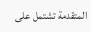المتقدمة تشتمل على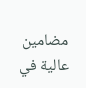مضامين عالية في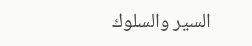السير والسلوك